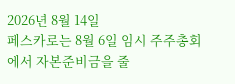2026년 8월 14일
페스카로는 8월 6일 임시 주주총회에서 자본준비금을 줄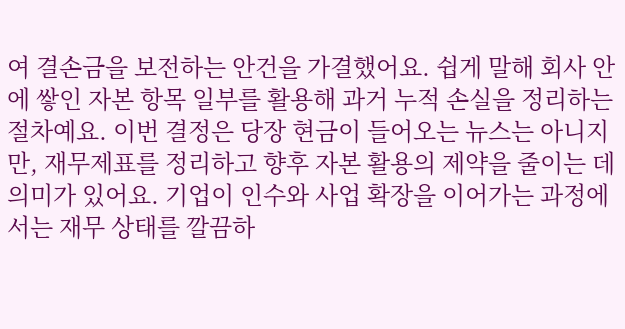여 결손금을 보전하는 안건을 가결했어요. 쉽게 말해 회사 안에 쌓인 자본 항목 일부를 활용해 과거 누적 손실을 정리하는 절차예요. 이번 결정은 당장 현금이 들어오는 뉴스는 아니지만, 재무제표를 정리하고 향후 자본 활용의 제약을 줄이는 데 의미가 있어요. 기업이 인수와 사업 확장을 이어가는 과정에서는 재무 상태를 깔끔하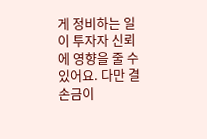게 정비하는 일이 투자자 신뢰에 영향을 줄 수 있어요. 다만 결손금이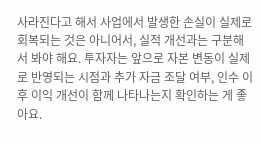사라진다고 해서 사업에서 발생한 손실이 실제로 회복되는 것은 아니어서, 실적 개선과는 구분해서 봐야 해요. 투자자는 앞으로 자본 변동이 실제로 반영되는 시점과 추가 자금 조달 여부, 인수 이후 이익 개선이 함께 나타나는지 확인하는 게 좋아요.